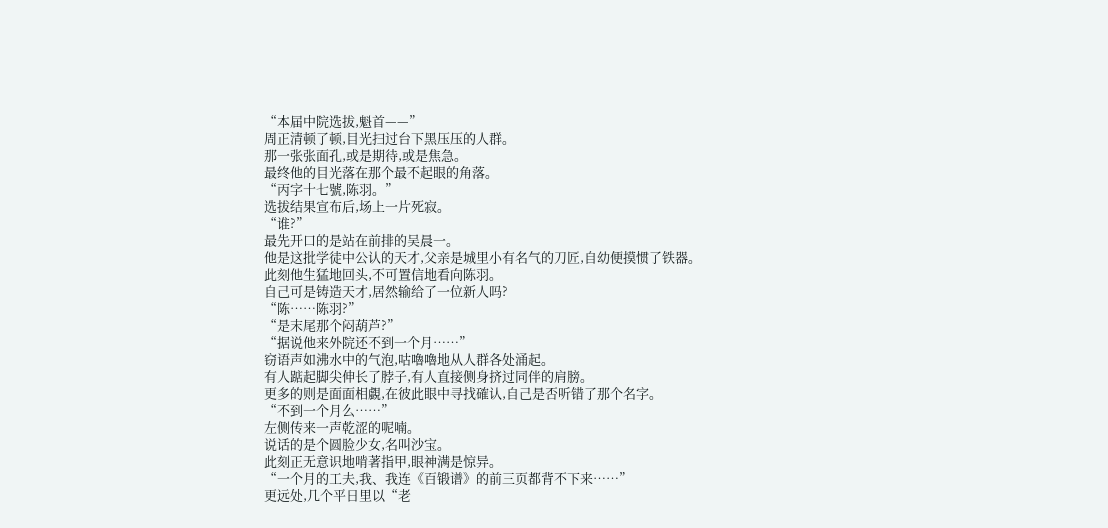“本届中院选拔,魁首——”
周正清顿了顿,目光扫过台下黑压压的人群。
那一张张面孔,或是期待,或是焦急。
最终他的目光落在那个最不起眼的角落。
“丙字十七號,陈羽。”
选拔结果宣布后,场上一片死寂。
“谁?”
最先开口的是站在前排的吴晨一。
他是这批学徒中公认的天才,父亲是城里小有名气的刀匠,自幼便摸惯了铁器。
此刻他生猛地回头,不可置信地看向陈羽。
自己可是铸造天才,居然输给了一位新人吗?
“陈……陈羽?”
“是末尾那个闷葫芦?”
“据说他来外院还不到一个月……”
窃语声如沸水中的气泡,咕嚕嚕地从人群各处涌起。
有人踮起脚尖伸长了脖子,有人直接侧身挤过同伴的肩膀。
更多的则是面面相覷,在彼此眼中寻找確认,自己是否听错了那个名字。
“不到一个月么……”
左侧传来一声乾涩的呢喃。
说话的是个圆脸少女,名叫沙宝。
此刻正无意识地啃著指甲,眼神满是惊异。
“一个月的工夫,我、我连《百锻谱》的前三页都背不下来……”
更远处,几个平日里以“老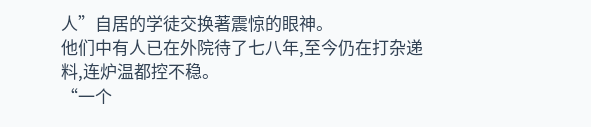人”自居的学徒交换著震惊的眼神。
他们中有人已在外院待了七八年,至今仍在打杂递料,连炉温都控不稳。
“一个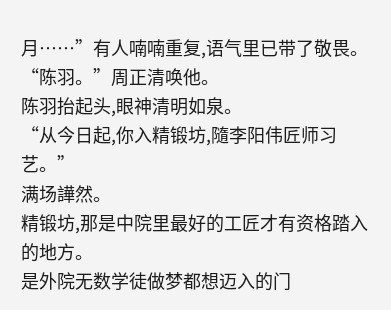月……”有人喃喃重复,语气里已带了敬畏。
“陈羽。”周正清唤他。
陈羽抬起头,眼神清明如泉。
“从今日起,你入精锻坊,隨李阳伟匠师习艺。”
满场譁然。
精锻坊,那是中院里最好的工匠才有资格踏入的地方。
是外院无数学徒做梦都想迈入的门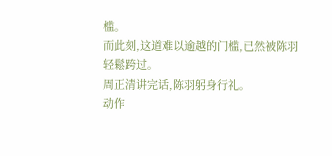槛。
而此刻,这道难以逾越的门槛,已然被陈羽轻鬆跨过。
周正清讲完话,陈羽躬身行礼。
动作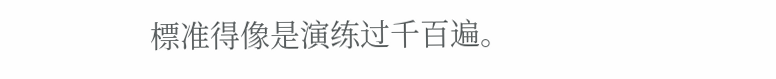標准得像是演练过千百遍。